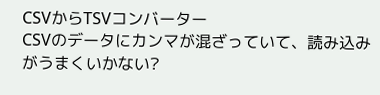CSVからTSVコンバーター
CSVのデータにカンマが混ざっていて、読み込みがうまくいかない?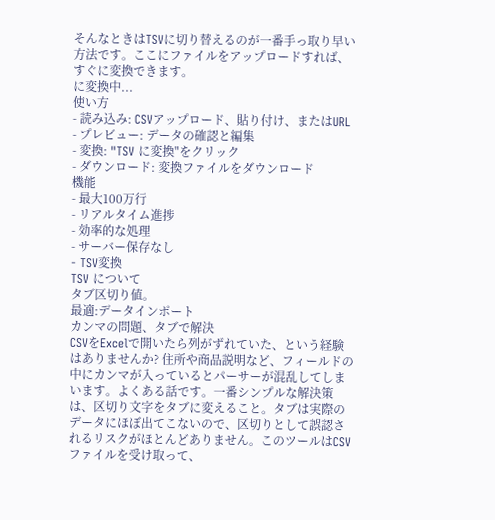そんなときはTSVに切り替えるのが一番手っ取り早い方法です。ここにファイルをアップロードすれば、すぐに変換できます。
に変換中...
使い方
- 読み込み: CSVアップロード、貼り付け、またはURL
- プレビュー: データの確認と編集
- 変換: "TSV に変換"をクリック
- ダウンロード: 変換ファイルをダウンロード
機能
- 最大100万行
- リアルタイム進捗
- 効率的な処理
- サーバー保存なし
- TSV変換
TSV について
タブ区切り値。
最適:データインポート
カンマの問題、タブで解決
CSVをExcelで開いたら列がずれていた、という経験はありませんか? 住所や商品説明など、フィールドの中にカンマが入っているとパーサーが混乱してしまいます。よくある話です。一番シンプルな解決策は、区切り文字をタブに変えること。タブは実際のデータにほぼ出てこないので、区切りとして誤認されるリスクがほとんどありません。このツールはCSVファイルを受け取って、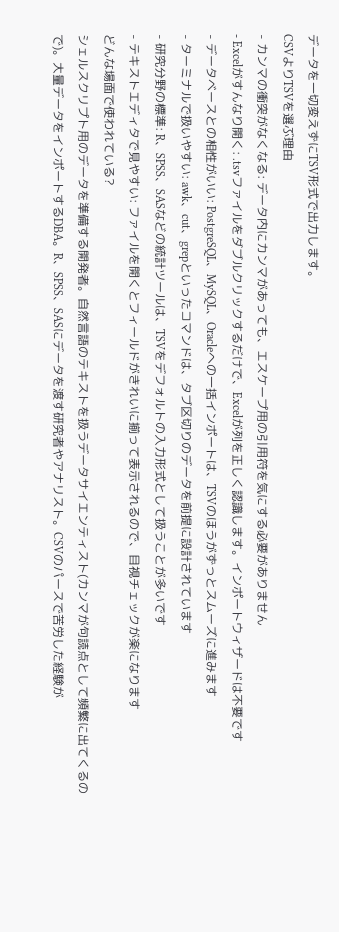データを一切変えずにTSV形式で出力します。
CSVよりTSVを選ぶ理由
- カンマの衝突がなくなる: データ内にカンマがあっても、エスケープ用の引用符を気にする必要がありません
- Excelがすんなり開く: .tsvファイルをダブルクリックするだけで、Excelが列を正しく認識します。インポートウィザードは不要です
- データベースとの相性がいい: PostgreSQL、MySQL、Oracleへの一括インポートは、TSVのほうがずっとスムーズに進みます
- ターミナルで扱いやすい: awk、cut、grepといったコマンドは、タブ区切りのデータを前提に設計されています
- 研究分野の標準: R、SPSS、SASなどの統計ツールは、TSVをデフォルトの入力形式として扱うことが多いです
- テキストエディタで見やすい: ファイルを開くとフィールドがきれいに揃って表示されるので、目視チェックが楽になります
どんな場面で使われている?
シェルスクリプト用のデータを準備する開発者。自然言語のテキストを扱うデータサイエンティスト(カンマが句読点として頻繁に出てくるので)。大量データをインポートするDBA。R、SPSS、SASにデータを渡す研究者やアナリスト。CSVのパースで苦労した経験が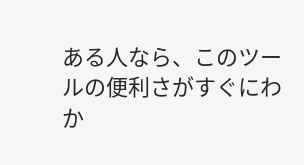ある人なら、このツールの便利さがすぐにわか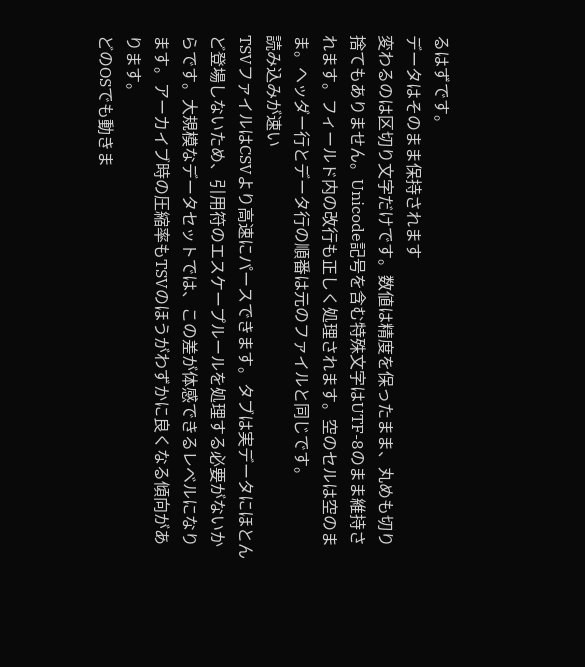るはずです。
データはそのまま保持されます
変わるのは区切り文字だけです。数値は精度を保ったまま、丸めも切り捨てもありません。Unicode記号を含む特殊文字はUTF-8のまま維持されます。フィールド内の改行も正しく処理されます。空のセルは空のまま。ヘッダー行とデータ行の順番は元のファイルと同じです。
読み込みが速い
TSVファイルはCSVより高速にパースできます。タブは実データにほとんど登場しないため、引用符のエスケープルールを処理する必要がないからです。大規模なデータセットでは、この差が体感できるレベルになります。アーカイブ時の圧縮率もTSVのほうがわずかに良くなる傾向があります。
どのOSでも動きま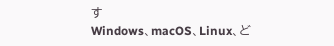す
Windows、macOS、Linux、ど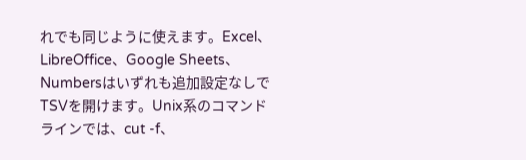れでも同じように使えます。Excel、LibreOffice、Google Sheets、Numbersはいずれも追加設定なしでTSVを開けます。Unix系のコマンドラインでは、cut -f、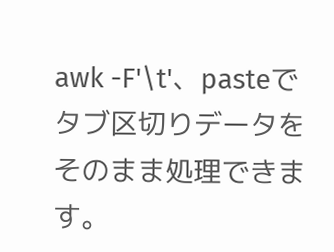awk -F'\t'、pasteでタブ区切りデータをそのまま処理できます。